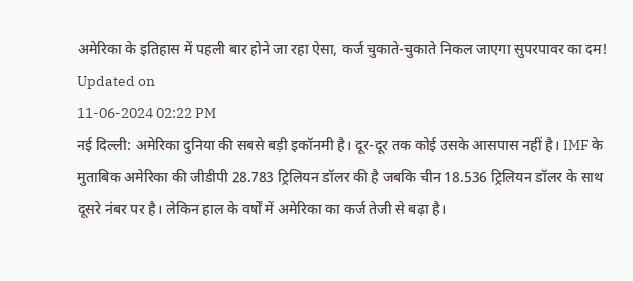अमेरिका के इतिहास में पहली बार होने जा रहा ऐसा, कर्ज चुकाते-चुकाते निकल जाएगा सुपरपावर का दम!
Updated on
11-06-2024 02:22 PM
नई दिल्ली: अमेरिका दुनिया की सबसे बड़ी इकॉनमी है। दूर-दूर तक कोई उसके आसपास नहीं है। IMF के मुताबिक अमेरिका की जीडीपी 28.783 ट्रिलियन डॉलर की है जबकि चीन 18.536 ट्रिलियन डॉलर के साथ दूसरे नंबर पर है। लेकिन हाल के वर्षों में अमेरिका का कर्ज तेजी से बढ़ा है।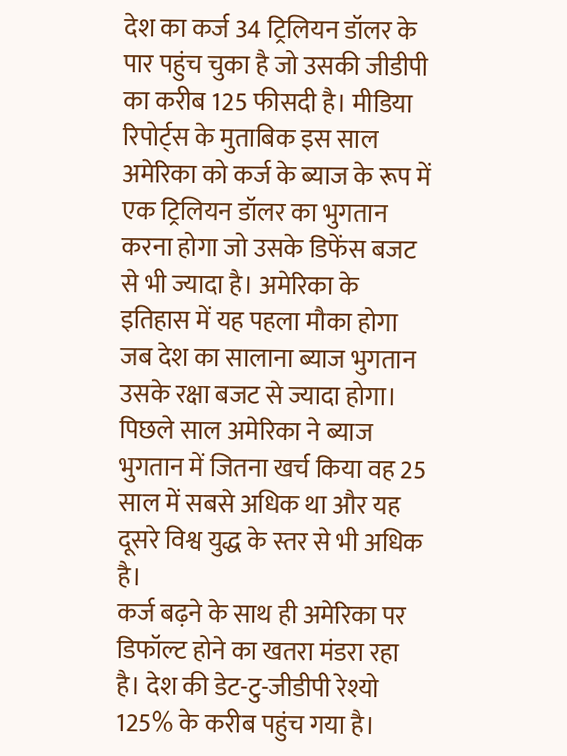देश का कर्ज 34 ट्रिलियन डॉलर के पार पहुंच चुका है जो उसकी जीडीपी का करीब 125 फीसदी है। मीडिया रिपोर्ट्स के मुताबिक इस साल अमेरिका को कर्ज के ब्याज के रूप में एक ट्रिलियन डॉलर का भुगतान करना होगा जो उसके डिफेंस बजट से भी ज्यादा है। अमेरिका के इतिहास में यह पहला मौका होगा जब देश का सालाना ब्याज भुगतान उसके रक्षा बजट से ज्यादा होगा। पिछले साल अमेरिका ने ब्याज भुगतान में जितना खर्च किया वह 25 साल में सबसे अधिक था और यह दूसरे विश्व युद्ध के स्तर से भी अधिक है।
कर्ज बढ़ने के साथ ही अमेरिका पर डिफॉल्ट होने का खतरा मंडरा रहा है। देश की डेट-टु-जीडीपी रेश्यो 125% के करीब पहुंच गया है।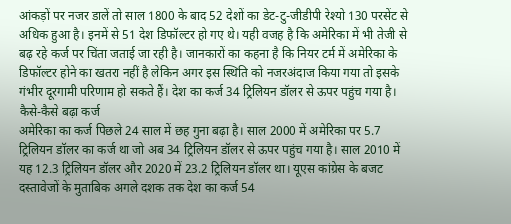आंकड़ों पर नजर डालें तो साल 1800 के बाद 52 देशों का डेट-टु-जीडीपी रेश्यो 130 परसेंट से अधिक हुआ है। इनमें से 51 देश डिफॉल्टर हो गए थे। यही वजह है कि अमेरिका में भी तेजी से बढ़ रहे कर्ज पर चिंता जताई जा रही है। जानकारों का कहना है कि नियर टर्म में अमेरिका के डिफॉल्टर होने का खतरा नहीं है लेकिन अगर इस स्थिति को नजरअंदाज किया गया तो इसके गंभीर दूरगामी परिणाम हो सकते हैं। देश का कर्ज 34 ट्रिलियन डॉलर से ऊपर पहुंच गया है।
कैसे-कैसे बढ़ा कर्ज
अमेरिका का कर्ज पिछले 24 साल में छह गुना बढ़ा है। साल 2000 में अमेरिका पर 5.7 ट्रिलियन डॉलर का कर्ज था जो अब 34 ट्रिलियन डॉलर से ऊपर पहुंच गया है। साल 2010 में यह 12.3 ट्रिलियन डॉलर और 2020 में 23.2 ट्रिलियन डॉलर था। यूएस कांग्रेस के बजट दस्तावेजों के मुताबिक अगले दशक तक देश का कर्ज 54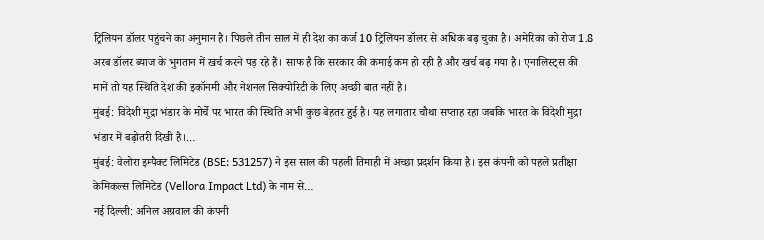ट्रिलियन डॉलर पहुंचने का अनुमान है। पिछले तीन साल में ही देश का कर्ज 10 ट्रिलियन डॉलर से अधिक बढ़ चुका है। अमेरिका को रोज 1.8 अरब डॉलर ब्याज के भुगतान में खर्च करने पड़ रहे हैं। साफ है कि सरकार की कमाई कम हो रही है और खर्च बढ़ गया है। एनालिस्ट्स की मानें तो यह स्थिति देश की इकॉनमी और नेशनल सिक्योरिटी के लिए अच्छी बात नहीं है।
मुंबई: विदेशी मुद्रा भंडार के मोर्चे पर भारत की स्थिति अभी कुछ बेहतर हुई है। यह लगातार चौथा सप्ताह रहा जबकि भारत के विदेशी मुद्रा भंडार में बढ़ोतरी दिखी है।…
मुंबई: वेलोरा इम्पैक्ट लिमिटेड (BSE: 531257) ने इस साल की पहली तिमाही में अच्छा प्रदर्शन किया है। इस कंपनी को पहले प्रतीक्षा केमिकल्स लिमिटेड (Vellora Impact Ltd) के नाम से…
नई दिल्ली: अनिल अग्रवाल की कंपनी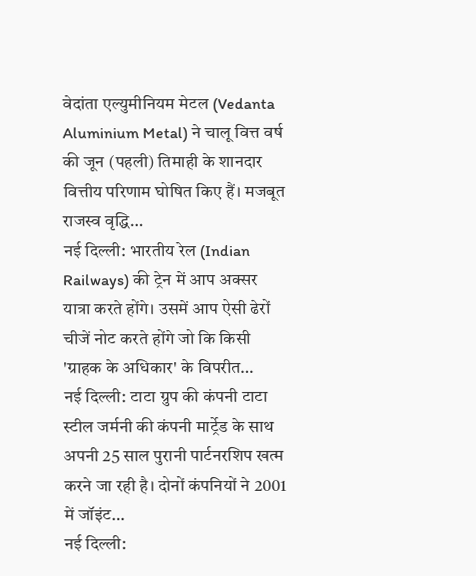वेदांता एल्युमीनियम मेटल (Vedanta Aluminium Metal) ने चालू वित्त वर्ष की जून (पहली) तिमाही के शानदार वित्तीय परिणाम घोषित किए हैं। मजबूत राजस्व वृद्धि…
नई दिल्ली: भारतीय रेल (Indian Railways) की ट्रेन में आप अक्सर यात्रा करते होंगे। उसमें आप ऐसी ढेरों चीजें नोट करते होंगे जो कि किसी 'ग्राहक के अधिकार' के विपरीत…
नई दिल्ली: टाटा ग्रुप की कंपनी टाटा स्टील जर्मनी की कंपनी मार्ट्रेड के साथ अपनी 25 साल पुरानी पार्टनरशिप खत्म करने जा रही है। दोनों कंपनियों ने 2001 में जॉइंट…
नई दिल्ली: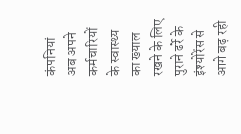कंपनियां अब अपने कर्मचारियों के स्वास्थ्य का ख्याल रखने के लिए पुराने ढर्रे के इंश्योरेंस से आगे बढ़ रही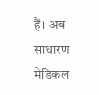हैं। अब साधारण मेडिकल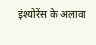इंश्योरेंस के अलावा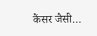कैंसर जैसी…